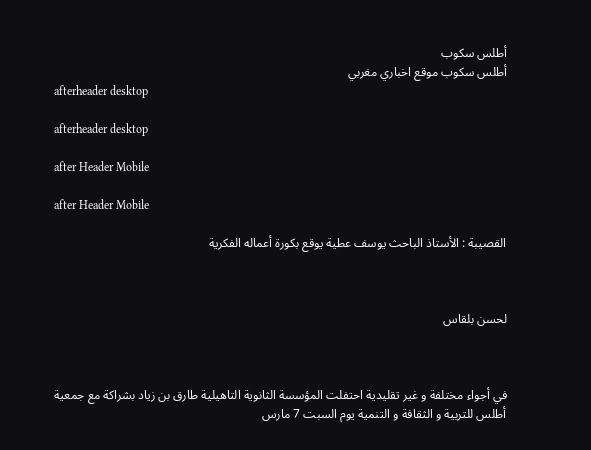أطلس سكوب
أطلس سكوب موقع اخباري مغربي
afterheader desktop

afterheader desktop

after Header Mobile

after Header Mobile

القصيبة : الأستاذ الباحث يوسف عطية يوقع بكورة أعماله الفكرية



لحسن بلقاس



في أجواء مختلفة و غير تقليدية احتفلت المؤسسة الثانوية التاهيلية طارق بن زياد بشراكة مع جمعية أطلس للتربية و الثقافة و التنمية يوم السبت 7 مارس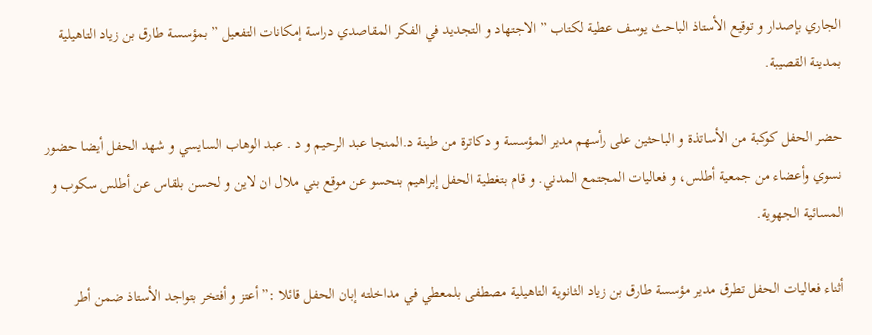الجاري بإصدار و توقيع الأستاذ الباحث يوسف عطية لكتاب ” الاجتهاد و التجديد في الفكر المقاصدي دراسة إمكانات التفعيل ” بمؤسسة طارق بن زياد التاهيلية بمدينة القصيبة.

حضر الحفل كوكبة من الأساتذة و الباحثين على رأسهم مدير المؤسسة و دكاترة من طينة د.المنجا عبد الرحيم و د . عبد الوهاب السايسي و شهد الحفل أيضا حضور نسوي وأعضاء من جمعية أطلس، و فعاليات المجتمع المدني. و قام بتغطية الحفل إبراهيم بنحسو عن موقع بني ملال ان لاين و لحسن بلقاس عن أطلس سكوب و المسائية الجهوية.

أثناء فعاليات الحفل تطرق مدير مؤسسة طارق بن زياد الثانوية التاهيلية مصطفى بلمعطي في مداخلته إبان الحفل قائلا :” أعتز و أفتخر بتواجد الأستاذ ضمن أطر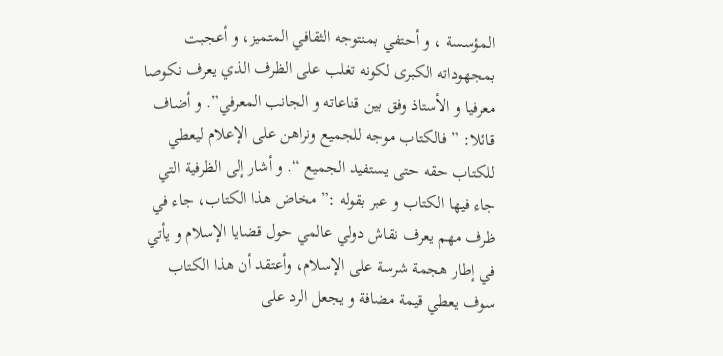المؤسسة ، و أحتفي بمنتوجه الثقافي المتميز، و أعجبت بمجهوداته الكبرى لكونه تغلب على الظرف الذي يعرف نكوصا معرفيا و الأستاذ وفق بين قناعاته و الجانب المعرفي”. و أضاف قائلا: ” فالكتاب موجه للجميع ونراهن على الإعلام ليعطي للكتاب حقه حتى يستفيد الجميع “. و أشار إلى الظرفية التي جاء فيها الكتاب و عبر بقوله :” مخاض هذا الكتاب، جاء في ظرف مهم يعرف نقاش دولي عالمي حول قضايا الإسلام و يأتي في إطار هجمة شرسة على الإسلام، وأعتقد أن هذا الكتاب سوف يعطي قيمة مضافة و يجعل الرد على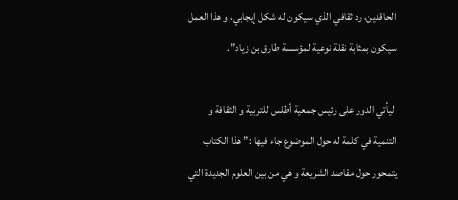الحاقدين، رد ثقافي الذي سيكون له شكل إيجابي، و هذا العمل سيكون بمثابة نقلة نوعية لمؤسسة طارق بن زياد”.

 ليأتي الدور على رئيس جمعية أطلس للتربية و الثقافة و التنمية في كلمة له حول الموضوع جاء فيها :” هذا الكتاب يتمحور حول مقاصد الشريعة و هي من بين العلوم الجديدة التي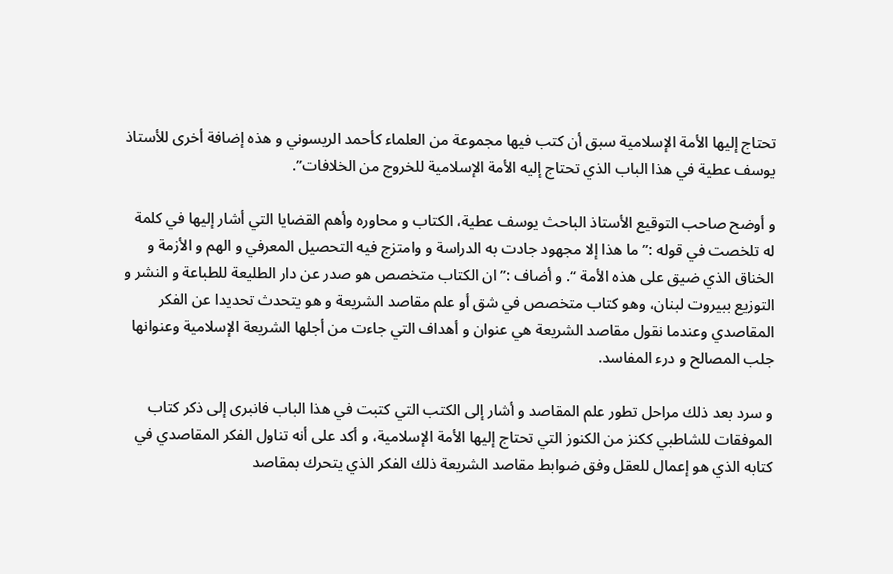تحتاج إليها الأمة الإسلامية سبق أن كتب فيها مجموعة من العلماء كأحمد الريسوني و هذه إضافة أخرى للأستاذ يوسف عطية في هذا الباب الذي تحتاج إليه الأمة الإسلامية للخروج من الخلافات”.

و أوضح صاحب التوقيع الأستاذ الباحث يوسف عطية، الكتاب و محاوره وأهم القضايا التي أشار إليها في كلمة له تلخصت في قوله :” ما هذا إلا مجهود جادت به الدراسة و وامتزج فيه التحصيل المعرفي و الهم و الأزمة و الخناق الذي ضيق على هذه الأمة “. و أضاف :” ان الكتاب متخصص هو صدر عن دار الطليعة للطباعة و النشر و التوزيع ببيروت لبنان، وهو كتاب متخصص في شق أو علم مقاصد الشريعة و هو يتحدث تحديدا عن الفكر المقاصدي وعندما نقول مقاصد الشريعة هي عنوان و أهداف التي جاءت من أجلها الشريعة الإسلامية وعنوانها جلب المصالح و درء المفاسد.

و سرد بعد ذلك مراحل تطور علم المقاصد و أشار إلى الكتب التي كتبت في هذا الباب فانبرى إلى ذكر كتاب الموفقات للشاطبي ككنز من الكنوز التي تحتاج إليها الأمة الإسلامية، و أكد على أنه تناول الفكر المقاصدي في كتابه الذي هو إعمال للعقل وفق ضوابط مقاصد الشريعة ذلك الفكر الذي يتحرك بمقاصد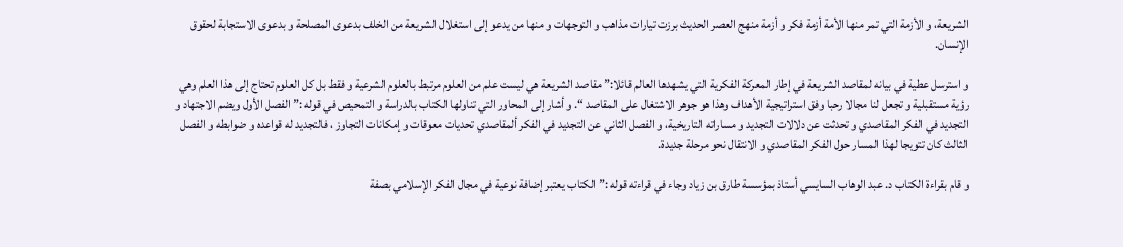الشريعة، و الأزمة التي تمر منها الأمة أزمة فكر و أزمة منهج العصر الحديث برزت تيارات مذاهب و التوجهات و منها من يدعو إلى استغلال الشريعة من الخلف بدعوى المصلحة و بدعوى الاستجابة لحقوق الإنسان.

و استرسل عطية في بيانه لمقاصد الشريعة في إطار المعركة الفكرية التي يشهدها العالم قائلا:” مقاصد الشريعة هي ليست علم من العلوم مرتبط بالعلوم الشرعية و فقط بل كل العلوم تحتاج إلى هذا العلم وهي رؤية مستقبلية و تجعل لنا مجالا رحبا وفق استراتيجية الأهداف وهذا هو جوهر الاشتغال على المقاصد “. و أشار إلى المحاور التي تناولها الكتاب بالدراسة و التمحيص في قوله :” الفصل الأول ويضم الاجتهاد و التجديد في الفكر المقاصدي و تحدثت عن دلالات التجديد و مساراته التاريخية، و الفصل الثاني عن التجديد في الفكر ألمقاصدي تحديات معوقات و إمكانات التجاوز ، فالتجديد له قواعده و ضوابطه و الفصل الثالث كان تتويجا لهذا المسار حول الفكر المقاصدي و الانتقال نحو مرحلة جديدة.

و قام بقراءة الكتاب د. عبد الوهاب السايسي أستاذ بمؤسسة طارق بن زياد وجاء في قراءته قوله :” الكتاب يعتبر إضافة نوعية في مجال الفكر الإسلامي بصفة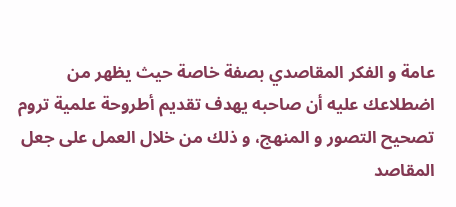عامة و الفكر المقاصدي بصفة خاصة حيث يظهر من اضطلاعك عليه أن صاحبه يهدف تقديم أطروحة علمية تروم تصحيح التصور و المنهج، و ذلك من خلال العمل على جعل المقاصد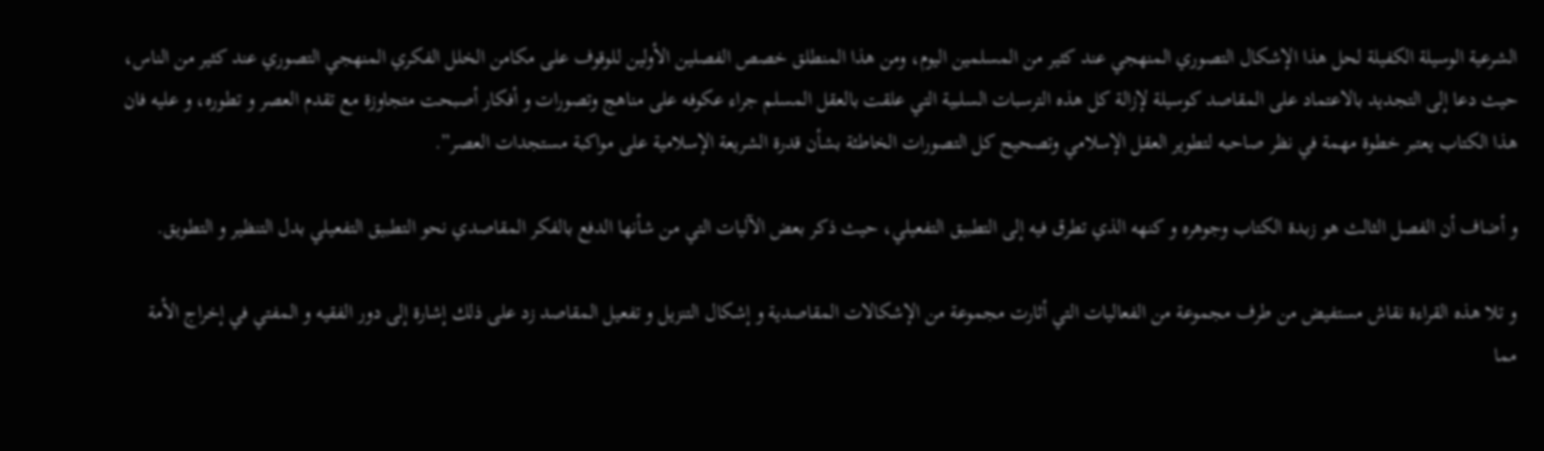الشرعية الوسيلة الكفيلة لحل هذا الإشكال التصوري المنهجي عند كثير من المسلمين اليوم، ومن هذا المنطلق خصص الفصلين الأولين للوقوف على مكامن الخلل الفكري المنهجي التصوري عند كثير من الناس، حيث دعا إلى التجديد بالاعتماد على المقاصد كوسيلة لإزالة كل هذه الترسبات السلبية التي علقت بالعقل المسلم جراء عكوفه على مناهج وتصورات و أفكار أصبحت متجاوزة مع تقدم العصر و تطوره، و عليه فان هذا الكتاب يعتبر خطوة مهمة في نظر صاحبه لتطوير العقل الإسلامي وتصحيح كل التصورات الخاطئة بشأن قدرة الشريعة الإسلامية على مواكبة مستجدات العصر”.

و أضاف أن الفصل الثالث هو زبدة الكتاب وجوهره و كنهه الذي تطرق فيه إلى التطبيق التفعيلي، حيث ذكر بعض الآليات التي من شأنها الدفع بالفكر المقاصدي نحو التطبيق التفعيلي بدل التنظير و التطويق.

و تلا هذه القراءة نقاش مستفيض من طرف مجموعة من الفعاليات التي أثارت مجموعة من الإشكالات المقاصدية و إشكال التنزيل و تفعيل المقاصد زد على ذلك إشارة إلى دور الفقيه و المفتي في إخراج الأمة مما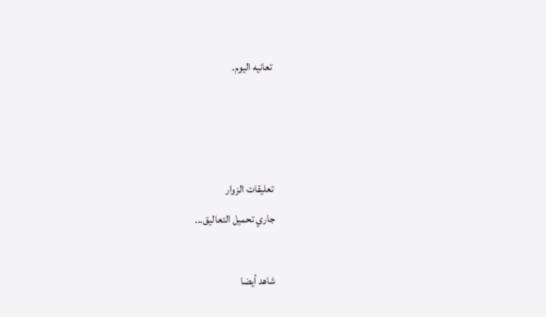تعانيه اليوم.



تعليقات الزوار
جاري تحميل التعاليق...

شاهد أيضا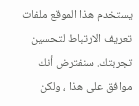يستخدم هذا الموقع ملفات تعريف الارتباط لتحسين تجربتك. سنفترض أنك موافق على هذا ، ولكن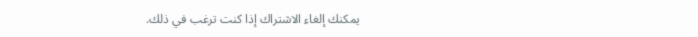يمكنك إلغاء الاشتراك إذا كنت ترغب في ذلك.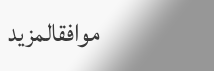موافقالمزيد